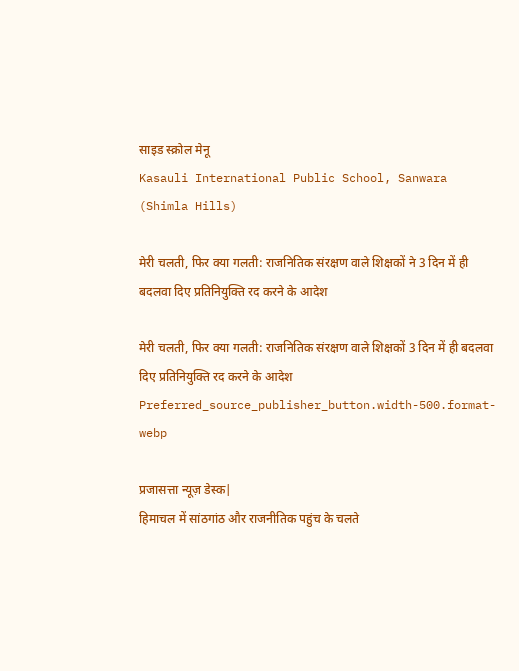साइड स्क्रोल मेनू
Kasauli International Public School, Sanwara (Shimla Hills)

मेरी चलती, फिर क्या गलती: राजनितिक संरक्षण वाले शिक्षकों ने 3 दिन में ही बदलवा दिए प्रतिनियुक्ति रद करने के आदेश

मेरी चलती, फिर क्या गलती: राजनितिक संरक्षण वाले शिक्षकों 3 दिन में ही बदलवा दिए प्रतिनियुक्ति रद करने के आदेश
Preferred_source_publisher_button.width-500.format-webp

प्रजासत्ता न्यूज़ डेस्क|
हिमाचल में सांठगांठ और राजनीतिक पहुंच के चलते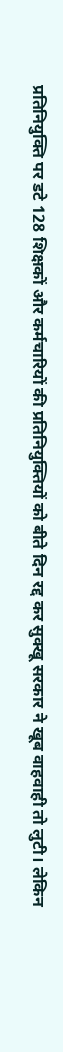प्रतिनियुक्ति पर डटे 128 शिक्षकों और कर्मचारियों की प्रतिनियुक्तियों को बीते दिन रद्द कर सुक्खू सरकार ने खूब वाहवाही तो लुटी। लेकिन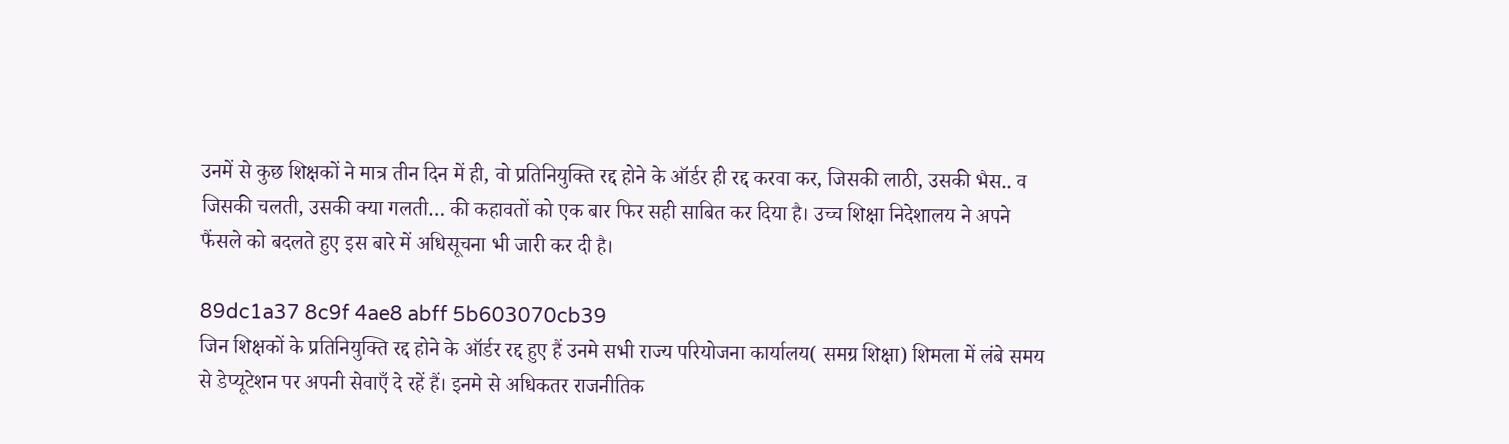उनमें से कुछ शिक्षकों ने मात्र तीन दिन में ही, वो प्रतिनियुक्ति रद्द होने के ऑर्डर ही रद्द करवा कर, जिसकी लाठी, उसकी भैस.. व जिसकी चलती, उसकी क्या गलती… की कहावतों को एक बार फिर सही साबित कर दिया है। उच्च शिक्षा निदेशालय ने अपने फैंसले को बदलते हुए इस बारे में अधिसूचना भी जारी कर दी है।

89dc1a37 8c9f 4ae8 abff 5b603070cb39
जिन शिक्षकों के प्रतिनियुक्ति रद्द होने के ऑर्डर रद्द हुए हैं उनमे सभी राज्य परियोजना कार्यालय( समग्र शिक्षा) शिमला में लंबे समय से डेप्यूटेशन पर अपनी सेवाएँ दे रहें हैं। इनमे से अधिकतर राजनीतिक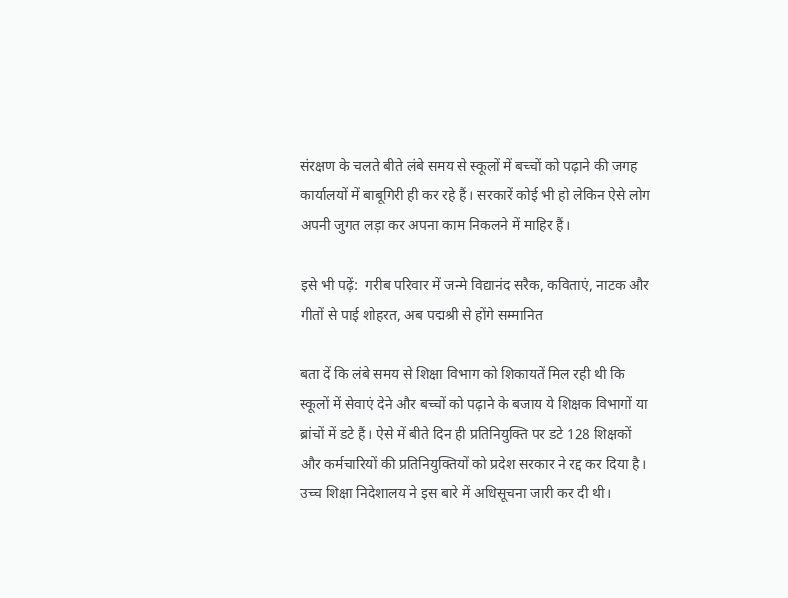संरक्षण के चलते बीते लंबे समय से स्कूलों में बच्चों को पढ़ाने की जगह कार्यालयों में बाबूगिरी ही कर रहे हैं। सरकारें कोई भी हो लेकिन ऐसे लोग अपनी जुगत लड़ा कर अपना काम निकलने में माहिर हैं।

इसे भी पढ़ें:  गरीब परिवार में जन्मे विद्यानंद सरैक, कविताएं, नाटक और गीतों से पाई शोहरत, अब पद्मश्री से होंगे सम्मानित

बता दें कि लंबे समय से शिक्षा विभाग को शिकायतें मिल रही थी कि स्कूलों में सेवाएं देने और बच्चों को पढ़ाने के बजाय ये शिक्षक विभागों या ब्रांचों में डटे हैं। ऐसे में बीते दिन ही प्रतिनियुक्ति पर डटे 128 शिक्षकों और कर्मचारियों की प्रतिनियुक्तियों को प्रदेश सरकार ने रद्द कर दिया है। उच्च शिक्षा निदेशालय ने इस बारे में अधिसूचना जारी कर दी थी।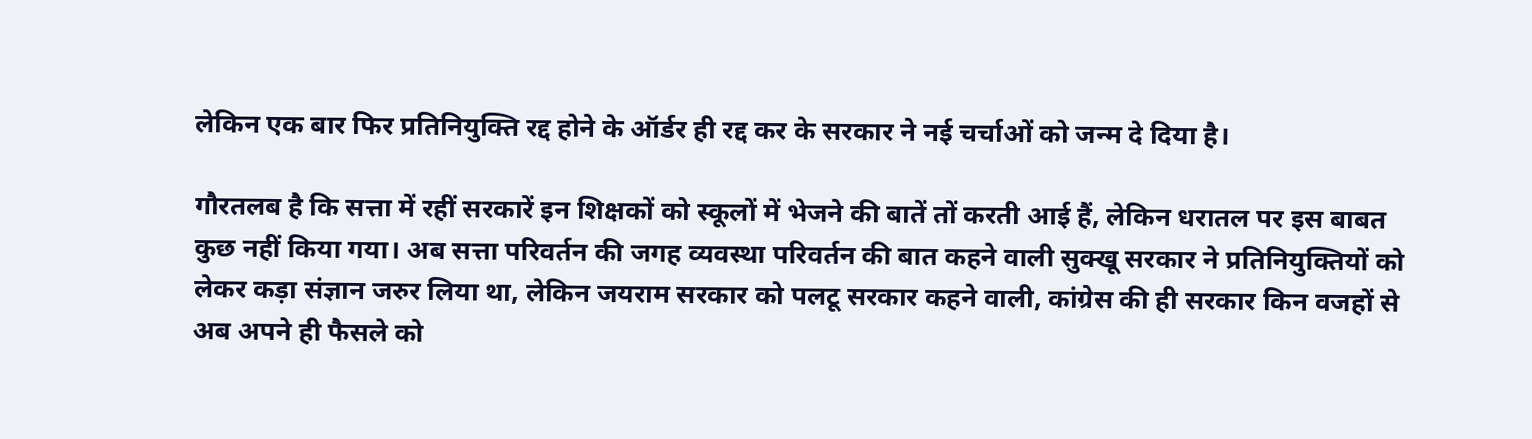लेकिन एक बार फिर प्रतिनियुक्ति रद्द होने के ऑर्डर ही रद्द कर के सरकार ने नई चर्चाओं को जन्म दे दिया है।

गौरतलब है कि सत्ता में रहीं सरकारें इन शिक्षकों को स्कूलों में भेजने की बातें तों करती आई हैं, लेकिन धरातल पर इस बाबत कुछ नहीं किया गया। अब सत्ता परिवर्तन की जगह व्यवस्था परिवर्तन की बात कहने वाली सुक्खू सरकार ने प्रतिनियुक्तियों को लेकर कड़ा संज्ञान जरुर लिया था, लेकिन जयराम सरकार को पलटू सरकार कहने वाली, कांग्रेस की ही सरकार किन वजहों से अब अपने ही फैसले को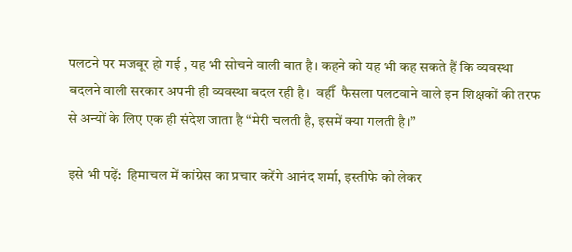पलटने पर मजबूर हो गई , यह भी सोचने वाली बात है। कहने को यह भी कह सकते हैं कि व्यवस्था बदलने वाली सरकार अपनी ही व्यवस्था बदल रही है।  वहीँ  फैसला पलटवाने वाले इन शिक्षकों की तरफ से अन्यों के लिए एक ही संदेश जाता है “मेरी चलती है, इसमें क्या गलती है।”

इसे भी पढ़ें:  हिमाचल में कांग्रेस का प्रचार करेंगे आनंद शर्मा, इस्‍तीफे को लेकर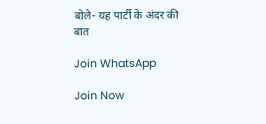बोले- यह पार्टी के अंदर की बात

Join WhatsApp

Join Now